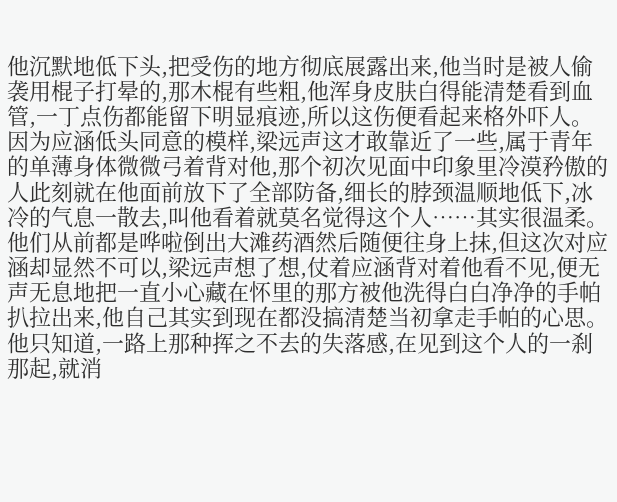他沉默地低下头,把受伤的地方彻底展露出来,他当时是被人偷袭用棍子打晕的,那木棍有些粗,他浑身皮肤白得能清楚看到血管,一丁点伤都能留下明显痕迹,所以这伤便看起来格外吓人。
因为应涵低头同意的模样,梁远声这才敢靠近了一些,属于青年的单薄身体微微弓着背对他,那个初次见面中印象里冷漠矜傲的人此刻就在他面前放下了全部防备,细长的脖颈温顺地低下,冰冷的气息一散去,叫他看着就莫名觉得这个人……其实很温柔。
他们从前都是哗啦倒出大滩药酒然后随便往身上抹,但这次对应涵却显然不可以,梁远声想了想,仗着应涵背对着他看不见,便无声无息地把一直小心藏在怀里的那方被他洗得白白净净的手帕扒拉出来,他自己其实到现在都没搞清楚当初拿走手帕的心思。
他只知道,一路上那种挥之不去的失落感,在见到这个人的一刹那起,就消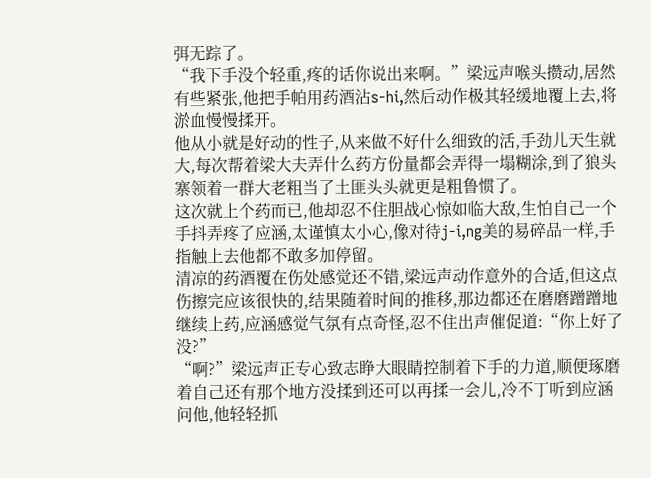弭无踪了。
“我下手没个轻重,疼的话你说出来啊。”梁远声喉头攒动,居然有些紧张,他把手帕用药酒沾s-hi,然后动作极其轻缓地覆上去,将淤血慢慢揉开。
他从小就是好动的性子,从来做不好什么细致的活,手劲儿天生就大,每次帮着梁大夫弄什么药方份量都会弄得一塌糊涂,到了狼头寨领着一群大老粗当了土匪头头就更是粗鲁惯了。
这次就上个药而已,他却忍不住胆战心惊如临大敌,生怕自己一个手抖弄疼了应涵,太谨慎太小心,像对待j-i,ng美的易碎品一样,手指触上去他都不敢多加停留。
清凉的药酒覆在伤处感觉还不错,梁远声动作意外的合适,但这点伤擦完应该很快的,结果随着时间的推移,那边都还在磨磨蹭蹭地继续上药,应涵感觉气氛有点奇怪,忍不住出声催促道:“你上好了没?”
“啊?”梁远声正专心致志睁大眼睛控制着下手的力道,顺便琢磨着自己还有那个地方没揉到还可以再揉一会儿,冷不丁听到应涵问他,他轻轻抓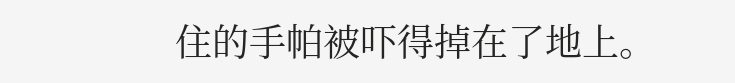住的手帕被吓得掉在了地上。